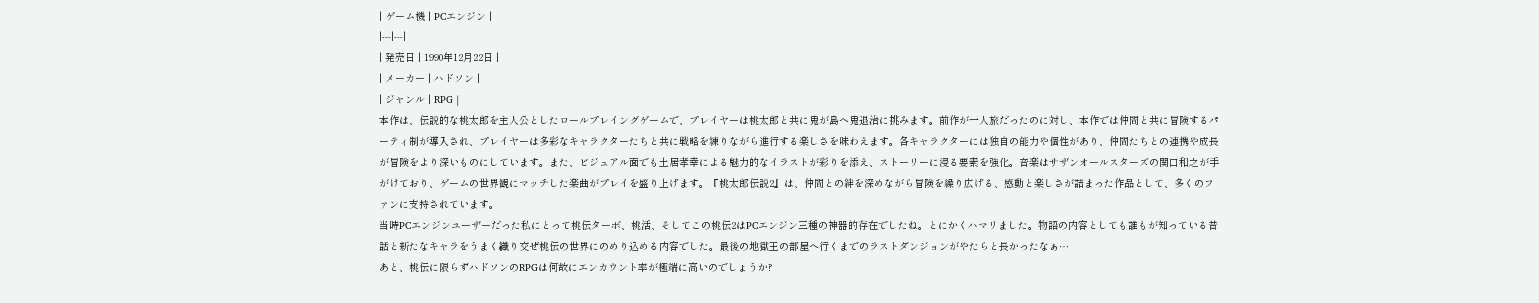| ゲーム機 | PCエンジン |
|---|---|
| 発売日 | 1990年12月22日 |
| メーカー | ハドソン |
| ジャンル | RPG |
本作は、伝説的な桃太郎を主人公としたロールプレイングゲームで、プレイヤーは桃太郎と共に鬼が島へ鬼退治に挑みます。前作が一人旅だったのに対し、本作では仲間と共に冒険するパーティ制が導入され、プレイヤーは多彩なキャラクターたちと共に戦略を練りながら進行する楽しさを味わえます。各キャラクターには独自の能力や個性があり、仲間たちとの連携や成長が冒険をより深いものにしています。また、ビジュアル面でも土居孝幸による魅力的なイラストが彩りを添え、ストーリーに浸る要素を強化。音楽はサザンオールスターズの関口和之が手がけており、ゲームの世界観にマッチした楽曲がプレイを盛り上げます。『桃太郎伝説2』は、仲間との絆を深めながら冒険を繰り広げる、感動と楽しさが詰まった作品として、多くのファンに支持されています。
当時PCエンジンユーザーだった私にとって桃伝ターボ、桃活、そしてこの桃伝2はPCエンジン三種の神器的存在でしたね。とにかくハマリました。物語の内容としても誰もが知っている昔話と新たなキャラをうまく織り交ぜ桃伝の世界にのめり込める内容でした。最後の地獄王の部屋へ行くまでのラストダンジョンがやたらと長かったなぁ…
あと、桃伝に限らずハドソンのRPGは何故にエンカウント率が極端に高いのでしょうか?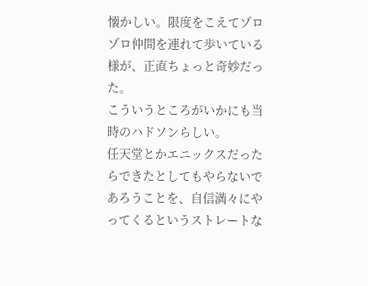懐かしい。限度をこえてゾロゾロ仲間を連れて歩いている様が、正直ちょっと奇妙だった。
こういうところがいかにも当時のハドソンらしい。
任天堂とかエニックスだったらできたとしてもやらないであろうことを、自信満々にやってくるというストレートな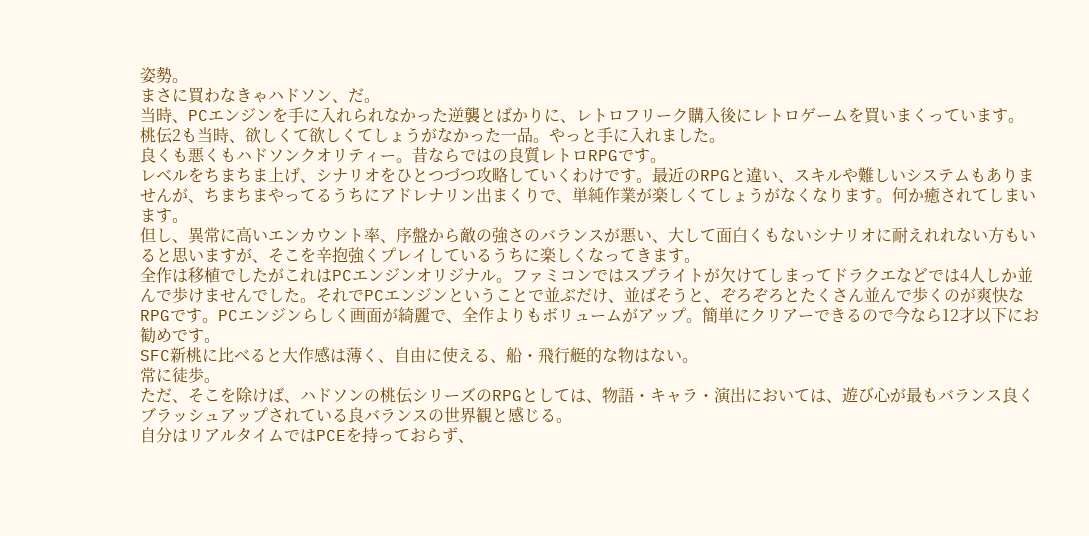姿勢。
まさに買わなきゃハドソン、だ。
当時、PCエンジンを手に入れられなかった逆襲とばかりに、レトロフリーク購入後にレトロゲームを買いまくっています。
桃伝2も当時、欲しくて欲しくてしょうがなかった一品。やっと手に入れました。
良くも悪くもハドソンクオリティー。昔ならではの良質レトロRPGです。
レベルをちまちま上げ、シナリオをひとつづつ攻略していくわけです。最近のRPGと違い、スキルや難しいシステムもありませんが、ちまちまやってるうちにアドレナリン出まくりで、単純作業が楽しくてしょうがなくなります。何か癒されてしまいます。
但し、異常に高いエンカウント率、序盤から敵の強さのバランスが悪い、大して面白くもないシナリオに耐えれれない方もいると思いますが、そこを辛抱強くプレイしているうちに楽しくなってきます。
全作は移植でしたがこれはPCエンジンオリジナル。ファミコンではスプライトが欠けてしまってドラクエなどでは4人しか並んで歩けませんでした。それでPCエンジンということで並ぶだけ、並ばそうと、ぞろぞろとたくさん並んで歩くのが爽快なRPGです。PCエンジンらしく画面が綺麗で、全作よりもボリュームがアップ。簡単にクリアーできるので今なら12才以下にお勧めです。
SFC新桃に比べると大作感は薄く、自由に使える、船・飛行艇的な物はない。
常に徒歩。
ただ、そこを除けば、ハドソンの桃伝シリーズのRPGとしては、物語・キャラ・演出においては、遊び心が最もバランス良くブラッシュアップされている良バランスの世界観と感じる。
自分はリアルタイムではPCEを持っておらず、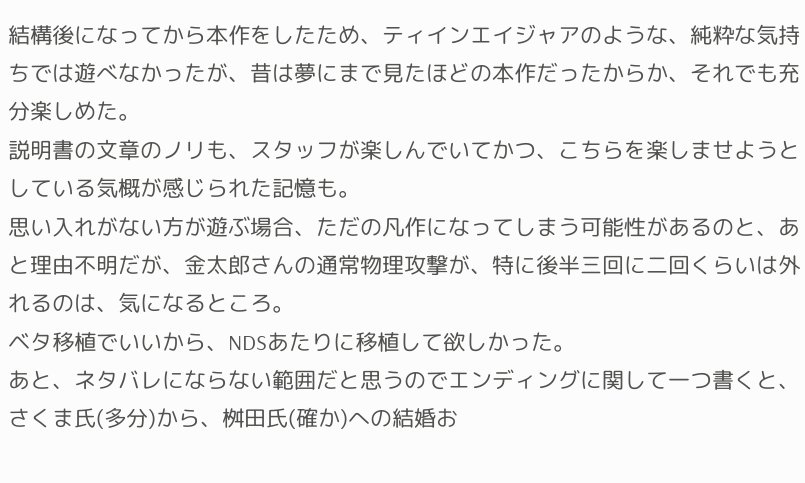結構後になってから本作をしたため、ティインエイジャアのような、純粋な気持ちでは遊べなかったが、昔は夢にまで見たほどの本作だったからか、それでも充分楽しめた。
説明書の文章のノリも、スタッフが楽しんでいてかつ、こちらを楽しませようとしている気概が感じられた記憶も。
思い入れがない方が遊ぶ場合、ただの凡作になってしまう可能性があるのと、あと理由不明だが、金太郎さんの通常物理攻撃が、特に後半三回に二回くらいは外れるのは、気になるところ。
ベタ移植でいいから、NDSあたりに移植して欲しかった。
あと、ネタバレにならない範囲だと思うのでエンディングに関して一つ書くと、さくま氏(多分)から、桝田氏(確か)への結婚お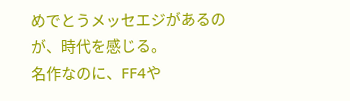めでとうメッセエジがあるのが、時代を感じる。
名作なのに、FF4や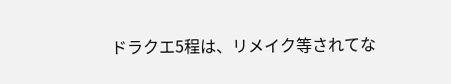ドラクエ5程は、リメイク等されてな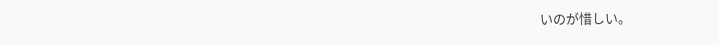いのが惜しい。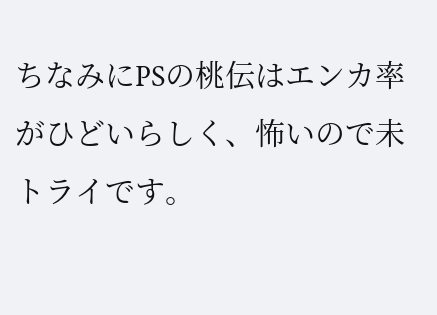ちなみにPSの桃伝はエンカ率がひどいらしく、怖いので未トライです。